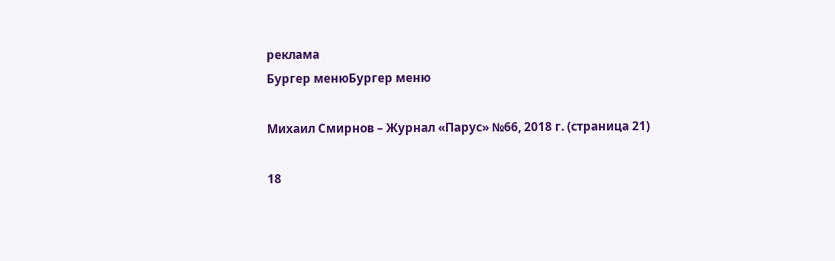реклама
Бургер менюБургер меню

Михаил Смирнов – Журнал «Парус» №66, 2018 г. (страница 21)

18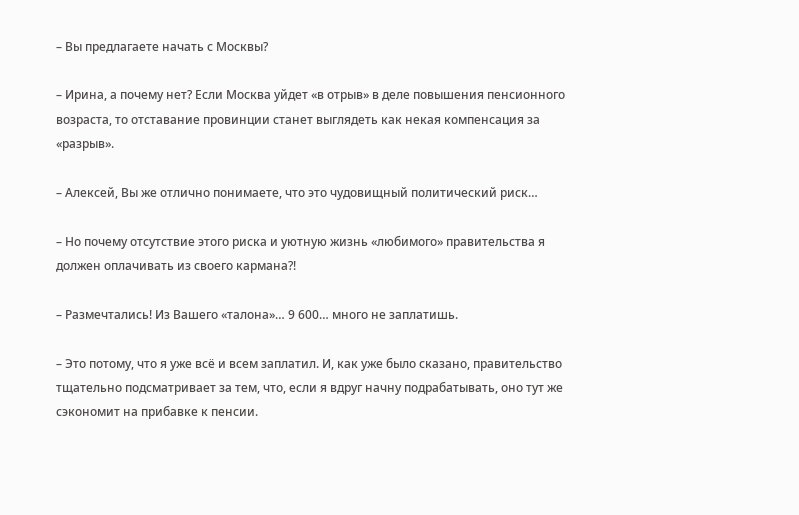– Вы предлагаете начать с Москвы?

– Ирина, а почему нет? Если Москва уйдет «в отрыв» в деле повышения пенсионного возраста, то отставание провинции станет выглядеть как некая компенсация за «разрыв».

– Алексей, Вы же отлично понимаете, что это чудовищный политический риск…

– Но почему отсутствие этого риска и уютную жизнь «любимого» правительства я должен оплачивать из своего кармана?!

– Размечтались! Из Вашего «талона»… 9 600… много не заплатишь.

– Это потому, что я уже всё и всем заплатил. И, как уже было сказано, правительство тщательно подсматривает за тем, что, если я вдруг начну подрабатывать, оно тут же сэкономит на прибавке к пенсии.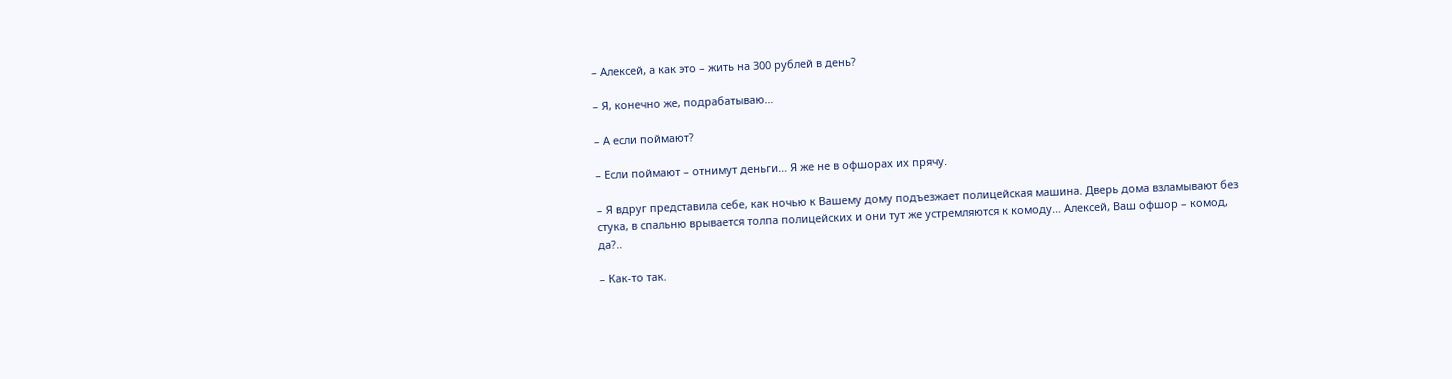– Алексей, а как это – жить на 300 рублей в день?

– Я, конечно же, подрабатываю…

– А если поймают?

– Если поймают – отнимут деньги… Я же не в офшорах их прячу.

– Я вдруг представила себе, как ночью к Вашему дому подъезжает полицейская машина. Дверь дома взламывают без стука, в спальню врывается толпа полицейских и они тут же устремляются к комоду… Алексей, Ваш офшор – комод, да?..

– Как-то так.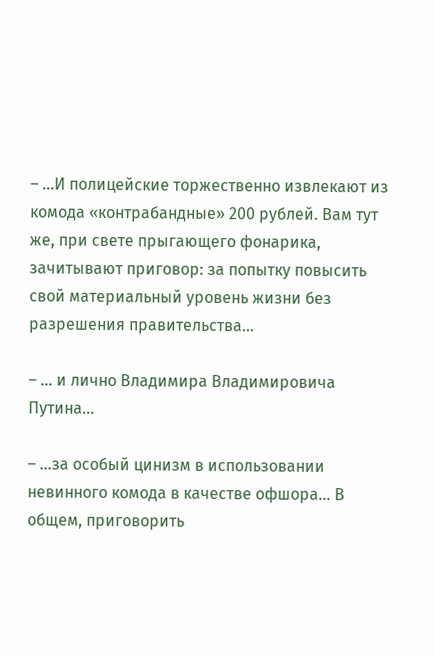– …И полицейские торжественно извлекают из комода «контрабандные» 200 рублей. Вам тут же, при свете прыгающего фонарика, зачитывают приговор: за попытку повысить свой материальный уровень жизни без разрешения правительства…

– … и лично Владимира Владимировича Путина…

– …за особый цинизм в использовании невинного комода в качестве офшора… В общем, приговорить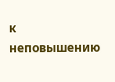к неповышению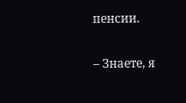пенсии.

– Знаете, я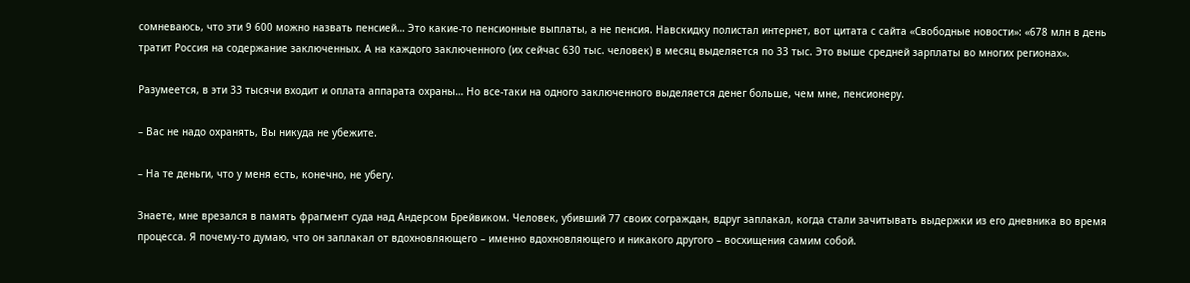сомневаюсь, что эти 9 600 можно назвать пенсией… Это какие-то пенсионные выплаты, а не пенсия. Навскидку полистал интернет, вот цитата с сайта «Свободные новости»: «678 млн в день тратит Россия на содержание заключенных. А на каждого заключенного (их сейчас 630 тыс. человек) в месяц выделяется по 33 тыс. Это выше средней зарплаты во многих регионах».

Разумеется, в эти 33 тысячи входит и оплата аппарата охраны… Но все-таки на одного заключенного выделяется денег больше, чем мне, пенсионеру.

– Вас не надо охранять, Вы никуда не убежите.

– На те деньги, что у меня есть, конечно, не убегу.

Знаете, мне врезался в память фрагмент суда над Андерсом Брейвиком. Человек, убивший 77 своих сограждан, вдруг заплакал, когда стали зачитывать выдержки из его дневника во время процесса. Я почему-то думаю, что он заплакал от вдохновляющего – именно вдохновляющего и никакого другого – восхищения самим собой.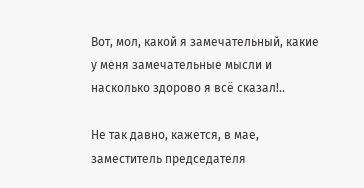Вот, мол, какой я замечательный, какие у меня замечательные мысли и насколько здорово я всё сказал!..

Не так давно, кажется, в мае, заместитель председателя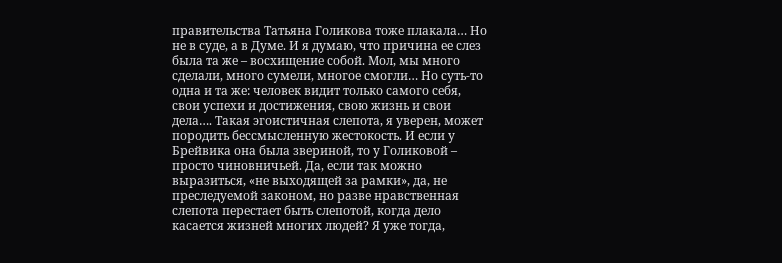правительства Татьяна Голикова тоже плакала… Но не в суде, а в Думе. И я думаю, что причина ее слез была та же – восхищение собой. Мол, мы много сделали, много сумели, многое смогли… Но суть-то одна и та же: человек видит только самого себя, свои успехи и достижения, свою жизнь и свои дела…. Такая эгоистичная слепота, я уверен, может породить бессмысленную жестокость. И если у Брейвика она была звериной, то у Голиковой – просто чиновничьей. Да, если так можно выразиться, «не выходящей за рамки», да, не преследуемой законом, но разве нравственная слепота перестает быть слепотой, когда дело касается жизней многих людей? Я уже тогда,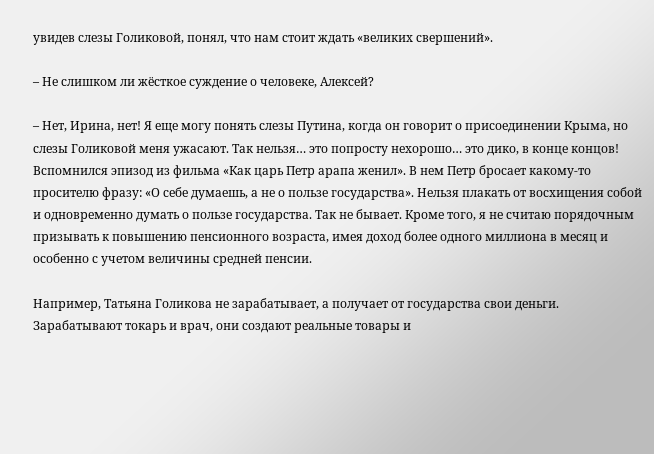увидев слезы Голиковой, понял, что нам стоит ждать «великих свершений».

– Не слишком ли жёсткое суждение о человеке, Алексей?

– Нет, Ирина, нет! Я еще могу понять слезы Путина, когда он говорит о присоединении Крыма, но слезы Голиковой меня ужасают. Так нельзя… это попросту нехорошо… это дико, в конце концов! Вспомнился эпизод из фильма «Как царь Петр арапа женил». В нем Петр бросает какому-то просителю фразу: «О себе думаешь, а не о пользе государства». Нельзя плакать от восхищения собой и одновременно думать о пользе государства. Так не бывает. Кроме того, я не считаю порядочным призывать к повышению пенсионного возраста, имея доход более одного миллиона в месяц и особенно с учетом величины средней пенсии.

Например, Татьяна Голикова не зарабатывает, а получает от государства свои деньги. Зарабатывают токарь и врач, они создают реальные товары и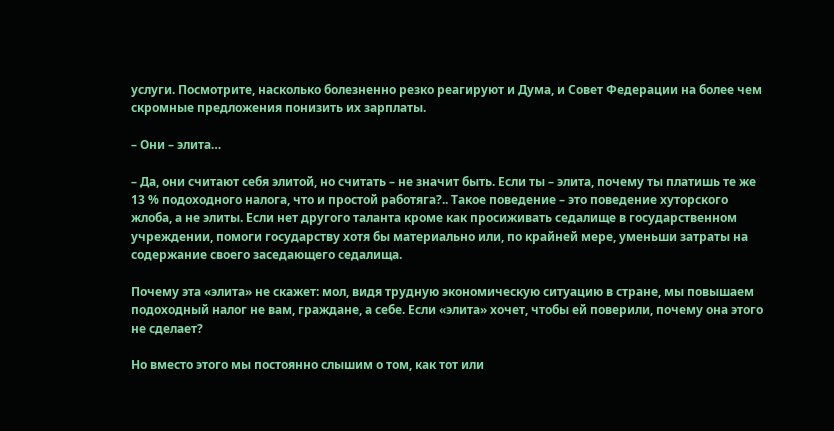услуги. Посмотрите, насколько болезненно резко реагируют и Дума, и Совет Федерации на более чем скромные предложения понизить их зарплаты.

– Они – элита…

– Да, они считают себя элитой, но считать – не значит быть. Если ты – элита, почему ты платишь те же 13 % подоходного налога, что и простой работяга?.. Такое поведение – это поведение хуторского жлоба, а не элиты. Если нет другого таланта кроме как просиживать седалище в государственном учреждении, помоги государству хотя бы материально или, по крайней мере, уменьши затраты на содержание своего заседающего седалища.

Почему эта «элита» не скажет: мол, видя трудную экономическую ситуацию в стране, мы повышаем подоходный налог не вам, граждане, а себе. Если «элита» хочет, чтобы ей поверили, почему она этого не сделает?

Но вместо этого мы постоянно слышим о том, как тот или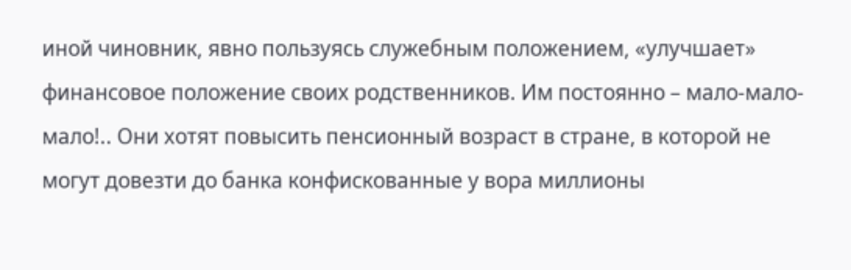иной чиновник, явно пользуясь служебным положением, «улучшает» финансовое положение своих родственников. Им постоянно – мало-мало-мало!.. Они хотят повысить пенсионный возраст в стране, в которой не могут довезти до банка конфискованные у вора миллионы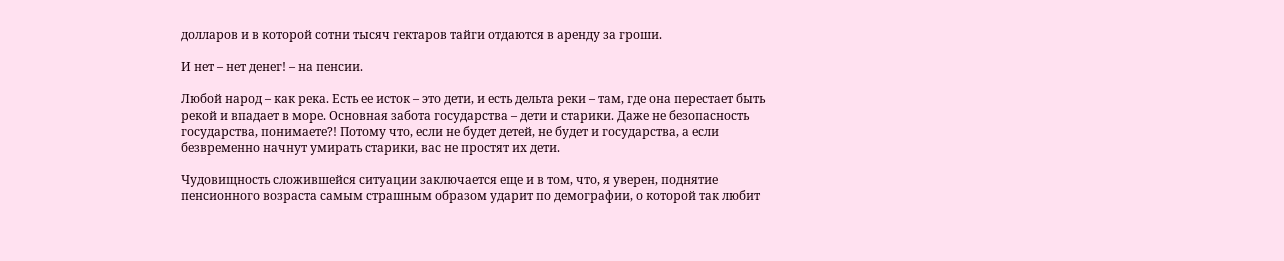долларов и в которой сотни тысяч гектаров тайги отдаются в аренду за гроши.

И нет – нет денег! – на пенсии.

Любой народ – как река. Есть ее исток – это дети, и есть дельта реки – там, где она перестает быть рекой и впадает в море. Основная забота государства – дети и старики. Даже не безопасность государства, понимаете?! Потому что, если не будет детей, не будет и государства, а если безвременно начнут умирать старики, вас не простят их дети.

Чудовищность сложившейся ситуации заключается еще и в том, что, я уверен, поднятие пенсионного возраста самым страшным образом ударит по демографии, о которой так любит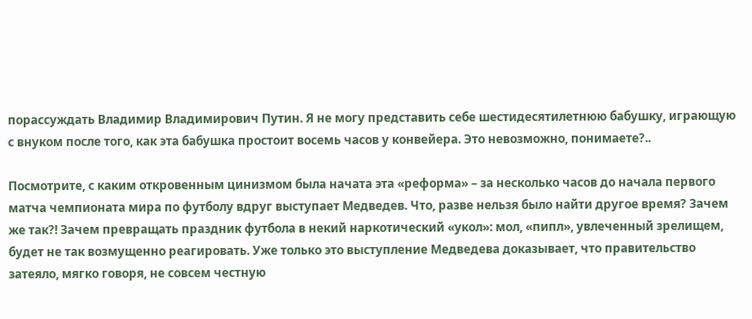порассуждать Владимир Владимирович Путин. Я не могу представить себе шестидесятилетнюю бабушку, играющую с внуком после того, как эта бабушка простоит восемь часов у конвейера. Это невозможно, понимаете?..

Посмотрите, с каким откровенным цинизмом была начата эта «реформа» – за несколько часов до начала первого матча чемпионата мира по футболу вдруг выступает Медведев. Что, разве нельзя было найти другое время? Зачем же так?! Зачем превращать праздник футбола в некий наркотический «укол»: мол, «пипл», увлеченный зрелищем, будет не так возмущенно реагировать. Уже только это выступление Медведева доказывает, что правительство затеяло, мягко говоря, не совсем честную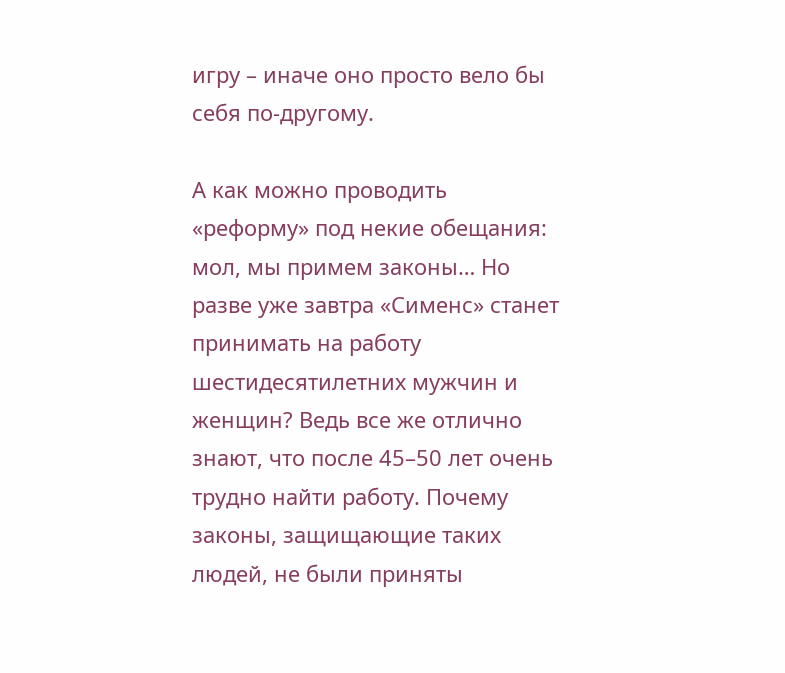игру – иначе оно просто вело бы себя по-другому.

А как можно проводить «реформу» под некие обещания: мол, мы примем законы… Но разве уже завтра «Сименс» станет принимать на работу шестидесятилетних мужчин и женщин? Ведь все же отлично знают, что после 45–50 лет очень трудно найти работу. Почему законы, защищающие таких людей, не были приняты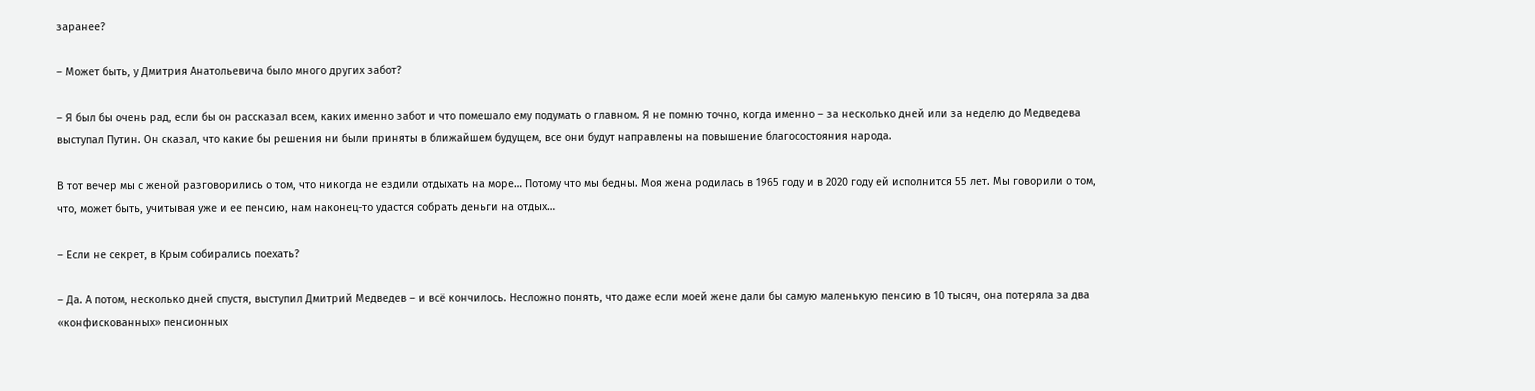заранее?

– Может быть, у Дмитрия Анатольевича было много других забот?

– Я был бы очень рад, если бы он рассказал всем, каких именно забот и что помешало ему подумать о главном. Я не помню точно, когда именно – за несколько дней или за неделю до Медведева выступал Путин. Он сказал, что какие бы решения ни были приняты в ближайшем будущем, все они будут направлены на повышение благосостояния народа.

В тот вечер мы с женой разговорились о том, что никогда не ездили отдыхать на море… Потому что мы бедны. Моя жена родилась в 1965 году и в 2020 году ей исполнится 55 лет. Мы говорили о том, что, может быть, учитывая уже и ее пенсию, нам наконец-то удастся собрать деньги на отдых…

– Если не секрет, в Крым собирались поехать?

– Да. А потом, несколько дней спустя, выступил Дмитрий Медведев – и всё кончилось. Несложно понять, что даже если моей жене дали бы самую маленькую пенсию в 10 тысяч, она потеряла за два «конфискованных» пенсионных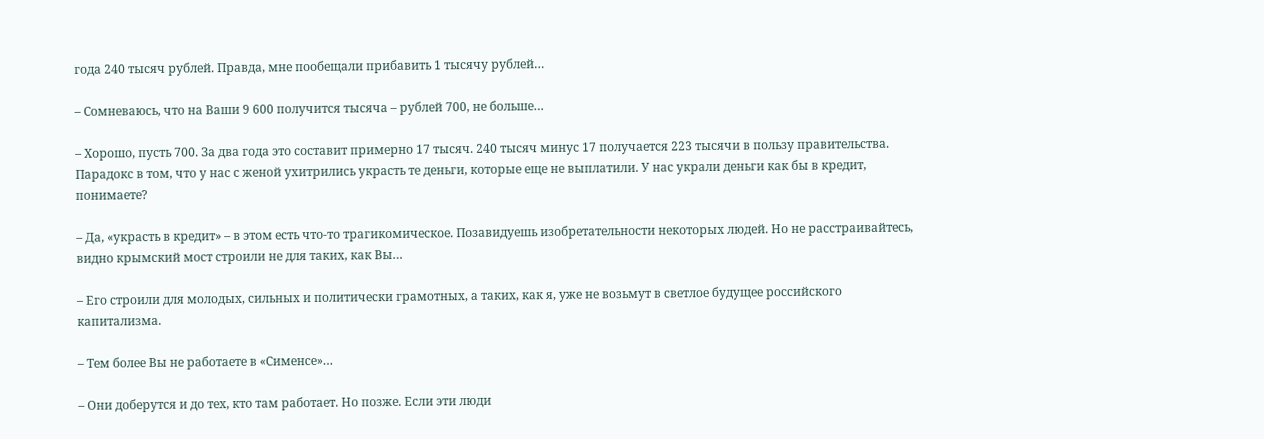года 240 тысяч рублей. Правда, мне пообещали прибавить 1 тысячу рублей…

– Сомневаюсь, что на Ваши 9 600 получится тысяча – рублей 700, не больше…

– Хорошо, пусть 700. За два года это составит примерно 17 тысяч. 240 тысяч минус 17 получается 223 тысячи в пользу правительства. Парадокс в том, что у нас с женой ухитрились украсть те деньги, которые еще не выплатили. У нас украли деньги как бы в кредит, понимаете?

– Да, «украсть в кредит» – в этом есть что-то трагикомическое. Позавидуешь изобретательности некоторых людей. Но не расстраивайтесь, видно крымский мост строили не для таких, как Вы…

– Его строили для молодых, сильных и политически грамотных, а таких, как я, уже не возьмут в светлое будущее российского капитализма.

– Тем более Вы не работаете в «Сименсе»…

– Они доберутся и до тех, кто там работает. Но позже. Если эти люди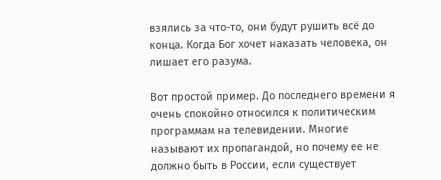взялись за что-то, они будут рушить всё до конца. Когда Бог хочет наказать человека, он лишает его разума.

Вот простой пример. До последнего времени я очень спокойно относился к политическим программам на телевидении. Многие называют их пропагандой, но почему ее не должно быть в России, если существует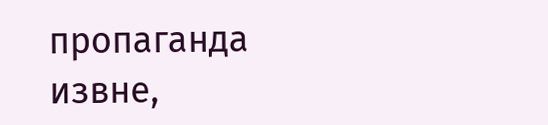пропаганда извне,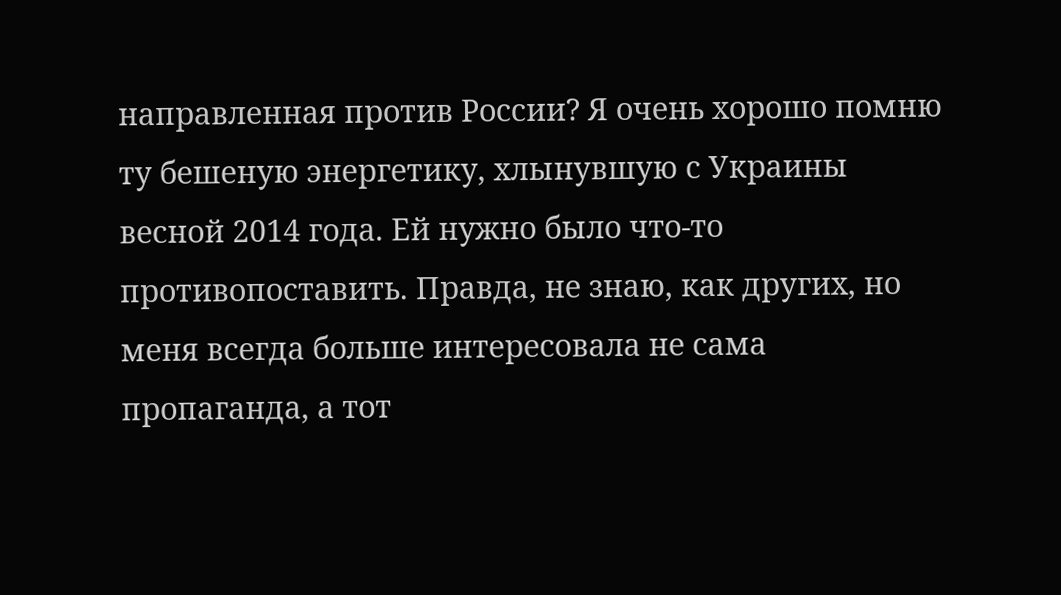направленная против России? Я очень хорошо помню ту бешеную энергетику, хлынувшую с Украины весной 2014 года. Ей нужно было что-то противопоставить. Правда, не знаю, как других, но меня всегда больше интересовала не сама пропаганда, а тот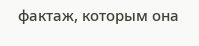фактаж, которым она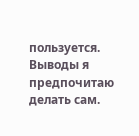пользуется. Выводы я предпочитаю делать сам.